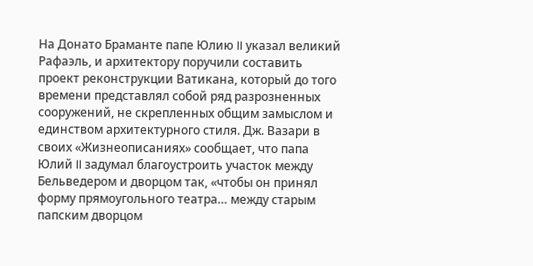На Донато Браманте папе Юлию II указал великий Рафаэль, и архитектору поручили составить проект реконструкции Ватикана, который до того времени представлял собой ряд разрозненных сооружений, не скрепленных общим замыслом и единством архитектурного стиля. Дж. Вазари в своих «Жизнеописаниях» сообщает, что папа Юлий II задумал благоустроить участок между Бельведером и дворцом так, «чтобы он принял форму прямоугольного театра… между старым папским дворцом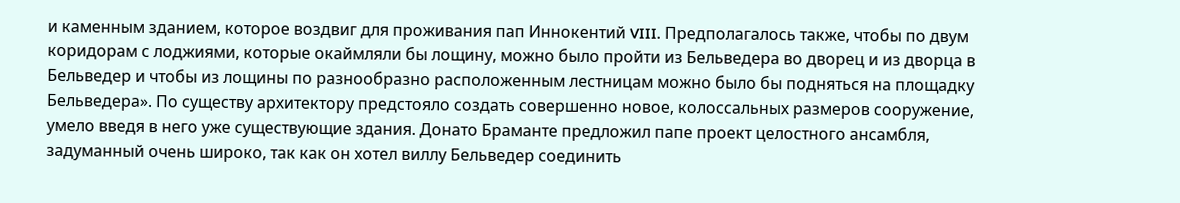и каменным зданием, которое воздвиг для проживания пап Иннокентий VIII. Предполагалось также, чтобы по двум коридорам с лоджиями, которые окаймляли бы лощину, можно было пройти из Бельведера во дворец и из дворца в Бельведер и чтобы из лощины по разнообразно расположенным лестницам можно было бы подняться на площадку Бельведера». По существу архитектору предстояло создать совершенно новое, колоссальных размеров сооружение, умело введя в него уже существующие здания. Донато Браманте предложил папе проект целостного ансамбля, задуманный очень широко, так как он хотел виллу Бельведер соединить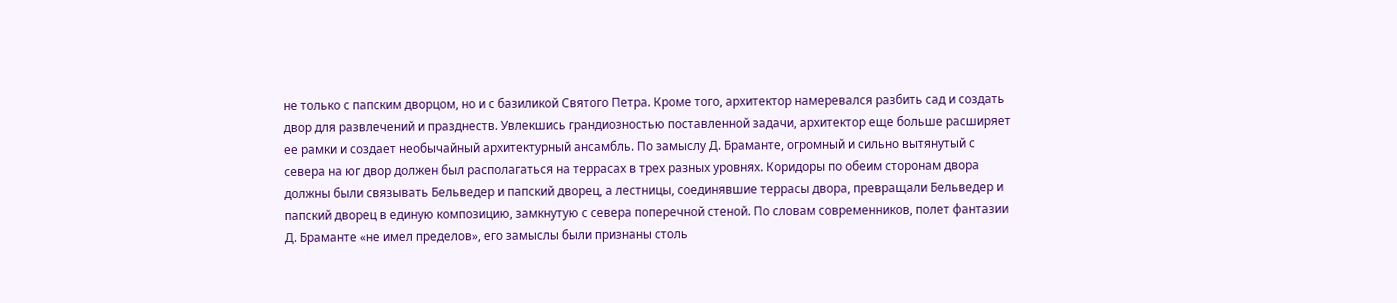не только с папским дворцом, но и с базиликой Святого Петра. Кроме того, архитектор намеревался разбить сад и создать двор для развлечений и празднеств. Увлекшись грандиозностью поставленной задачи, архитектор еще больше расширяет ее рамки и создает необычайный архитектурный ансамбль. По замыслу Д. Браманте, огромный и сильно вытянутый с севера на юг двор должен был располагаться на террасах в трех разных уровнях. Коридоры по обеим сторонам двора должны были связывать Бельведер и папский дворец, а лестницы, соединявшие террасы двора, превращали Бельведер и папский дворец в единую композицию, замкнутую с севера поперечной стеной. По словам современников, полет фантазии Д. Браманте «не имел пределов», его замыслы были признаны столь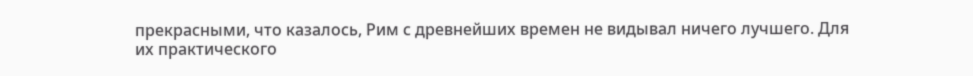прекрасными, что казалось, Рим с древнейших времен не видывал ничего лучшего. Для их практического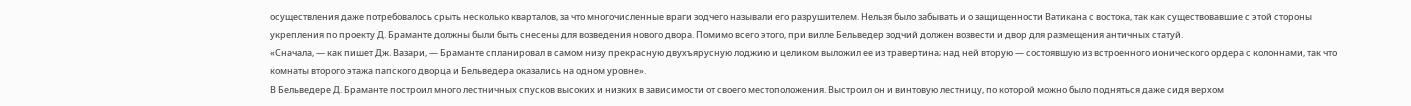осуществления даже потребовалось срыть несколько кварталов, за что многочисленные враги зодчего называли его разрушителем. Нельзя было забывать и о защищенности Ватикана с востока, так как существовавшие с этой стороны укрепления по проекту Д. Браманте должны были быть снесены для возведения нового двора. Помимо всего этого, при вилле Бельведер зодчий должен возвести и двор для размещения античных статуй.
«Сначала, — как пишет Дж. Вазари, — Браманте спланировал в самом низу прекрасную двухъярусную лоджию и целиком выложил ее из травертина; над ней вторую — состоявшую из встроенного ионического ордера с колоннами, так что комнаты второго этажа папского дворца и Бельведера оказались на одном уровне».
В Бельведере Д. Браманте построил много лестничных спусков высоких и низких в зависимости от своего местоположения. Выстроил он и винтовую лестницу, по которой можно было подняться даже сидя верхом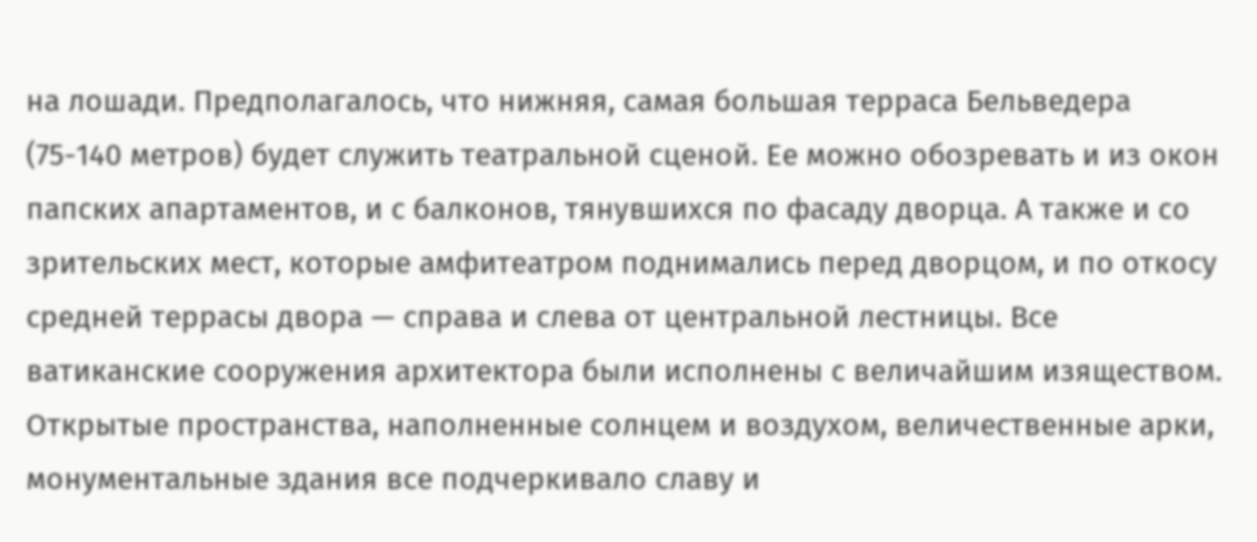на лошади. Предполагалось, что нижняя, самая большая терраса Бельведера (75-140 метров) будет служить театральной сценой. Ее можно обозревать и из окон папских апартаментов, и с балконов, тянувшихся по фасаду дворца. А также и со зрительских мест, которые амфитеатром поднимались перед дворцом, и по откосу средней террасы двора — справа и слева от центральной лестницы. Все ватиканские сооружения архитектора были исполнены с величайшим изяществом. Открытые пространства, наполненные солнцем и воздухом, величественные арки, монументальные здания все подчеркивало славу и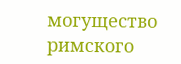могущество римского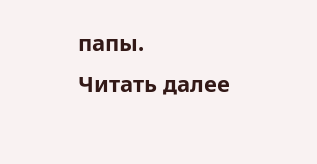папы.
Читать далее